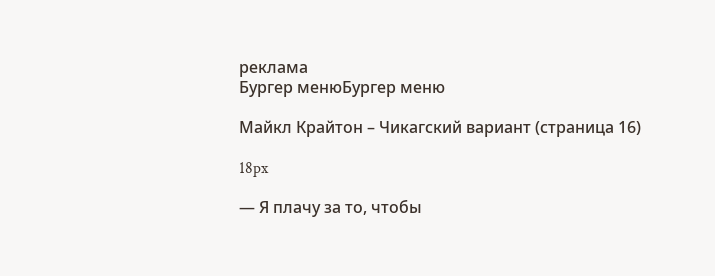реклама
Бургер менюБургер меню

Майкл Крайтон – Чикагский вариант (страница 16)

18px

— Я плачу за то, чтобы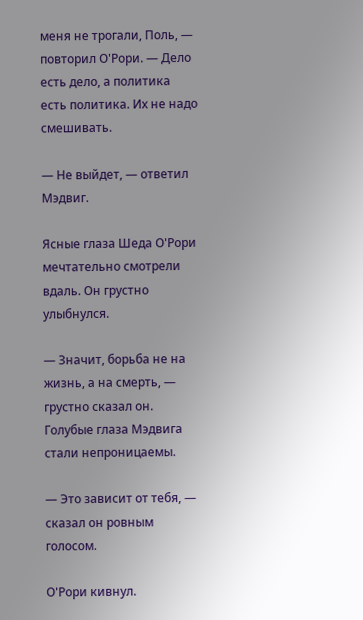меня не трогали, Поль, — повторил О'Рори. — Дело есть дело, а политика есть политика. Их не надо смешивать.

— Не выйдет, — ответил Мэдвиг.

Ясные глаза Шеда О'Рори мечтательно смотрели вдаль. Он грустно улыбнулся.

— Значит, борьба не на жизнь, а на смерть, — грустно сказал он. Голубые глаза Мэдвига стали непроницаемы.

— Это зависит от тебя, — сказал он ровным голосом.

О'Рори кивнул.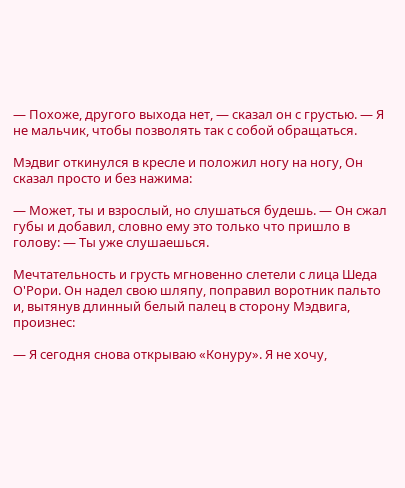— Похоже, другого выхода нет, — сказал он с грустью. — Я не мальчик, чтобы позволять так с собой обращаться.

Мэдвиг откинулся в кресле и положил ногу на ногу, Он сказал просто и без нажима:

— Может, ты и взрослый, но слушаться будешь. — Он сжал губы и добавил, словно ему это только что пришло в голову: — Ты уже слушаешься.

Мечтательность и грусть мгновенно слетели с лица Шеда О'Рори. Он надел свою шляпу, поправил воротник пальто и, вытянув длинный белый палец в сторону Мэдвига, произнес:

— Я сегодня снова открываю «Конуру». Я не хочу,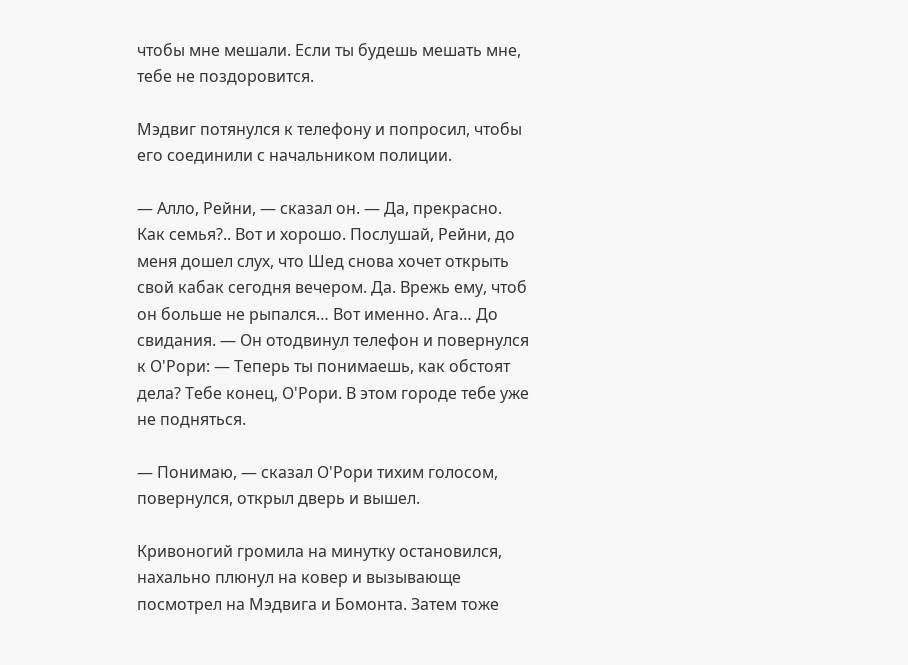чтобы мне мешали. Если ты будешь мешать мне, тебе не поздоровится.

Мэдвиг потянулся к телефону и попросил, чтобы его соединили с начальником полиции.

— Алло, Рейни, — сказал он. — Да, прекрасно. Как семья?.. Вот и хорошо. Послушай, Рейни, до меня дошел слух, что Шед снова хочет открыть свой кабак сегодня вечером. Да. Врежь ему, чтоб он больше не рыпался… Вот именно. Ага… До свидания. — Он отодвинул телефон и повернулся к О'Рори: — Теперь ты понимаешь, как обстоят дела? Тебе конец, О'Рори. В этом городе тебе уже не подняться.

— Понимаю, — сказал О'Рори тихим голосом, повернулся, открыл дверь и вышел.

Кривоногий громила на минутку остановился, нахально плюнул на ковер и вызывающе посмотрел на Мэдвига и Бомонта. Затем тоже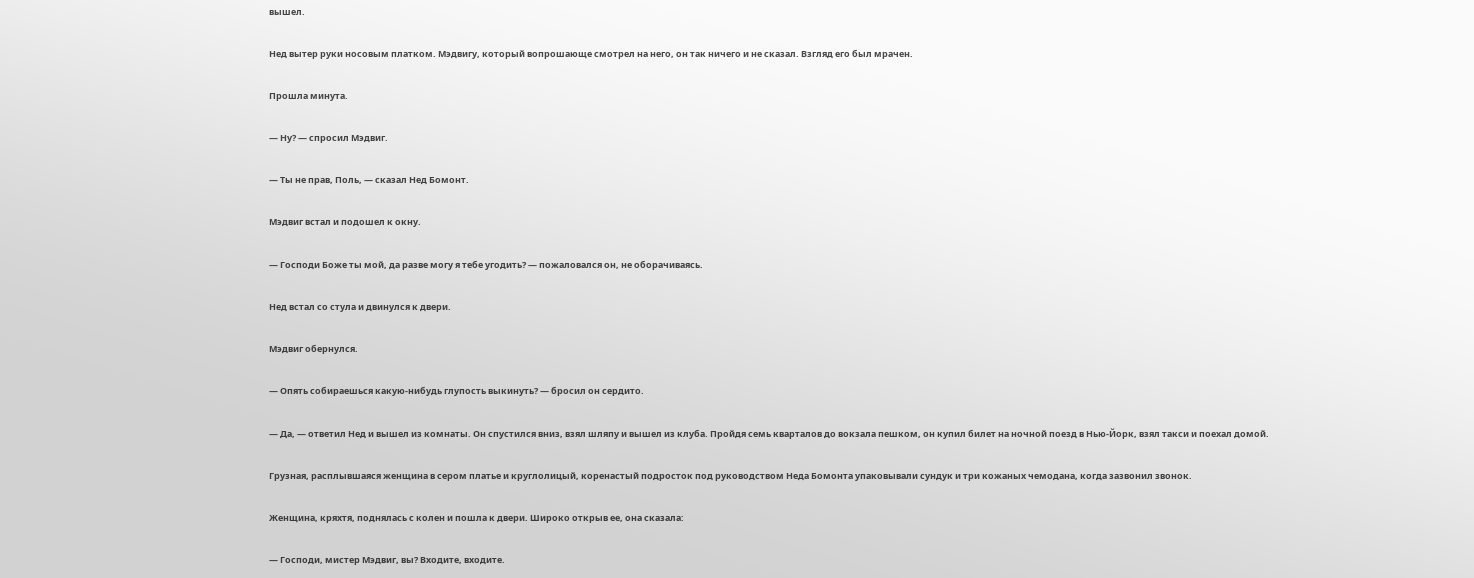вышел.

Нед вытер руки носовым платком. Мэдвигу, который вопрошающе смотрел на него, он так ничего и не сказал. Взгляд его был мрачен.

Прошла минута.

— Ну? — спросил Мэдвиг.

— Ты не прав, Поль, — сказал Нед Бомонт.

Мэдвиг встал и подошел к окну.

— Господи Боже ты мой, да разве могу я тебе угодить? — пожаловался он, не оборачиваясь.

Нед встал со стула и двинулся к двери.

Мэдвиг обернулся.

— Опять собираешься какую-нибудь глупость выкинуть? — бросил он сердито.

— Да, — ответил Нед и вышел из комнаты. Он спустился вниз, взял шляпу и вышел из клуба. Пройдя семь кварталов до вокзала пешком, он купил билет на ночной поезд в Нью-Йорк, взял такси и поехал домой.

Грузная, расплывшаяся женщина в сером платье и круглолицый, коренастый подросток под руководством Неда Бомонта упаковывали сундук и три кожаных чемодана, когда зазвонил звонок.

Женщина, кряхтя, поднялась с колен и пошла к двери. Широко открыв ее, она сказала:

— Господи, мистер Мэдвиг, вы? Входите, входите.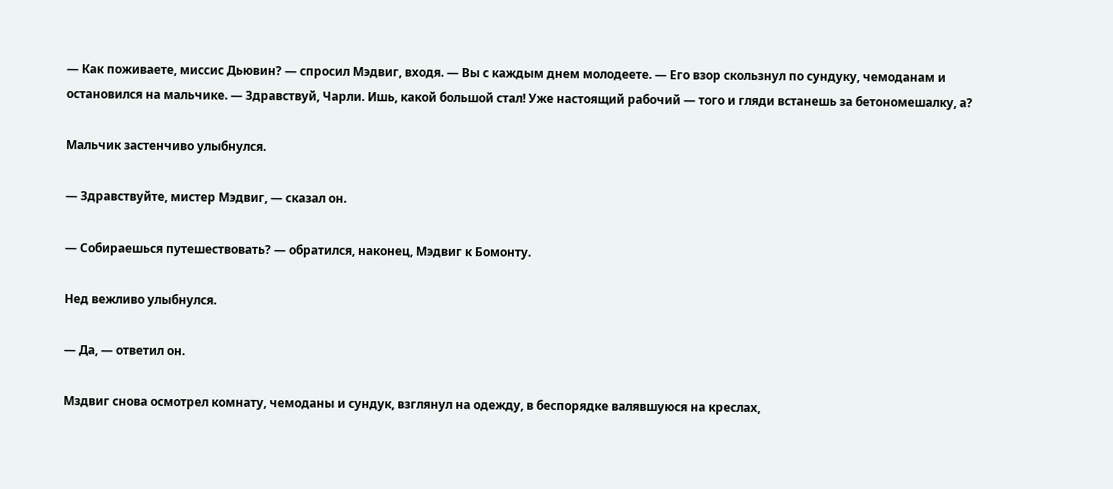— Как поживаете, миссис Дьювин? — спросил Мэдвиг, входя. — Вы с каждым днем молодеете. — Его взор скользнул по сундуку, чемоданам и остановился на мальчике. — Здравствуй, Чарли. Ишь, какой большой стал! Уже настоящий рабочий — того и гляди встанешь за бетономешалку, а?

Мальчик застенчиво улыбнулся.

— Здравствуйте, мистер Мэдвиг, — сказал он.

— Собираешься путешествовать? — обратился, наконец, Мэдвиг к Бомонту.

Нед вежливо улыбнулся.

— Да, — ответил он.

Мздвиг снова осмотрел комнату, чемоданы и сундук, взглянул на одежду, в беспорядке валявшуюся на креслах,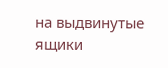на выдвинутые ящики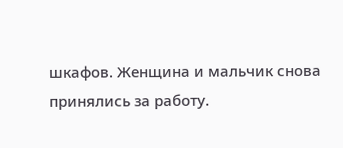шкафов. Женщина и мальчик снова принялись за работу.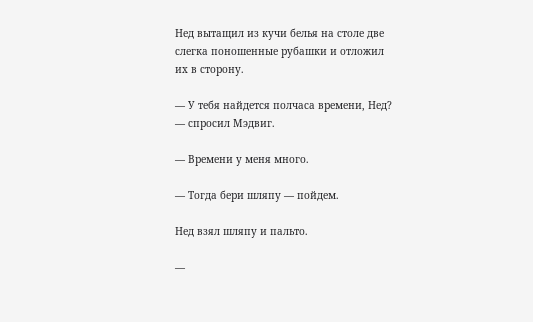Нед вытащил из кучи белья на столе две слегка поношенные рубашки и отложил их в сторону.

— У тебя найдется полчаса времени, Нед? — спросил Мэдвиг.

— Времени у меня много.

— Тогда бери шляпу — пойдем.

Нед взял шляпу и пальто.

—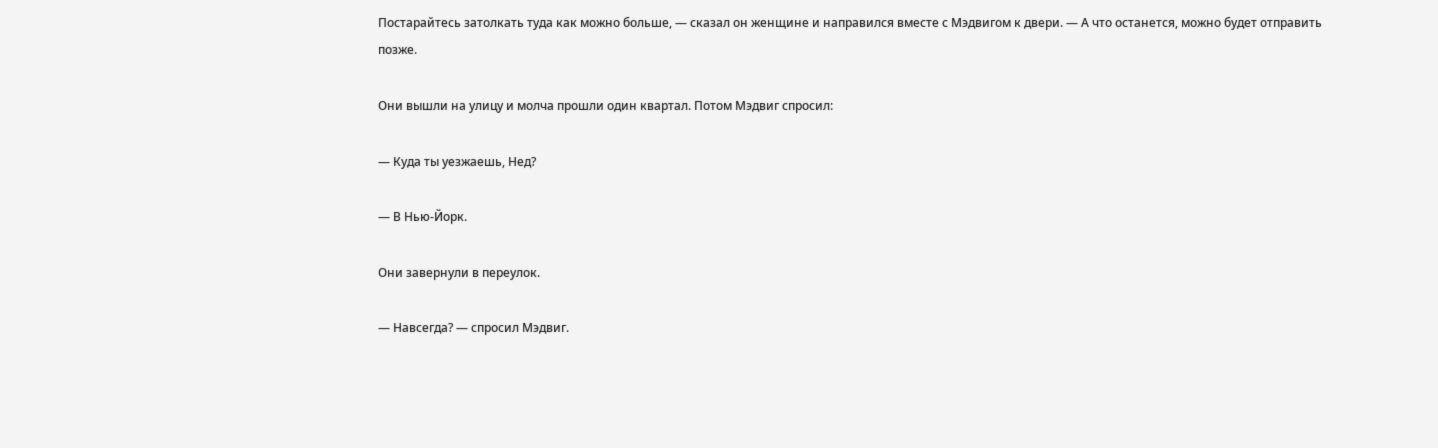Постарайтесь затолкать туда как можно больше, — сказал он женщине и направился вместе с Мэдвигом к двери. — А что останется, можно будет отправить позже.

Они вышли на улицу и молча прошли один квартал. Потом Мэдвиг спросил:

— Куда ты уезжаешь, Нед?

— В Нью-Йорк.

Они завернули в переулок.

— Навсегда? — спросил Мэдвиг.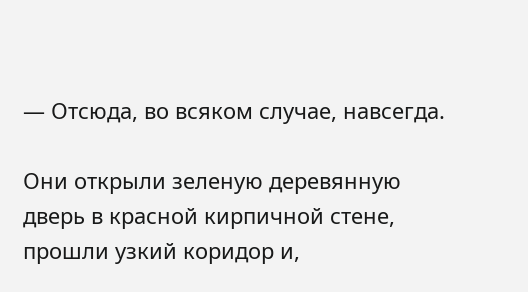— Отсюда, во всяком случае, навсегда.

Они открыли зеленую деревянную дверь в красной кирпичной стене, прошли узкий коридор и,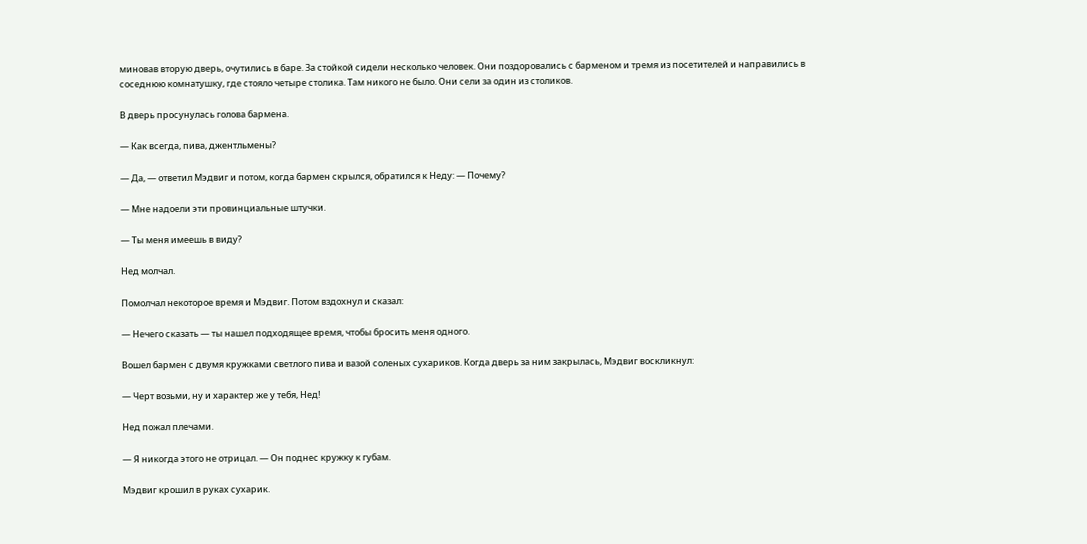миновав вторую дверь, очутились в баре. За стойкой сидели несколько человек. Они поздоровались с барменом и тремя из посетителей и направились в соседнюю комнатушку, где стояло четыре столика. Там никого не было. Они сели за один из столиков.

В дверь просунулась голова бармена.

— Как всегда, пива, джентльмены?

— Да, — ответил Мэдвиг и потом, когда бармен скрылся, обратился к Неду: — Почему?

— Мне надоели эти провинциальные штучки.

— Ты меня имеешь в виду?

Нед молчал.

Помолчал некоторое время и Мэдвиг. Потом вздохнул и сказал:

— Нечего сказать — ты нашел подходящее время, чтобы бросить меня одного.

Вошел бармен с двумя кружками светлого пива и вазой соленых сухариков. Когда дверь за ним закрылась, Мэдвиг воскликнул:

— Черт возьми, ну и характер же у тебя, Нед!

Нед пожал плечами.

— Я никогда этого не отрицал. — Он поднес кружку к губам.

Мэдвиг крошил в руках сухарик.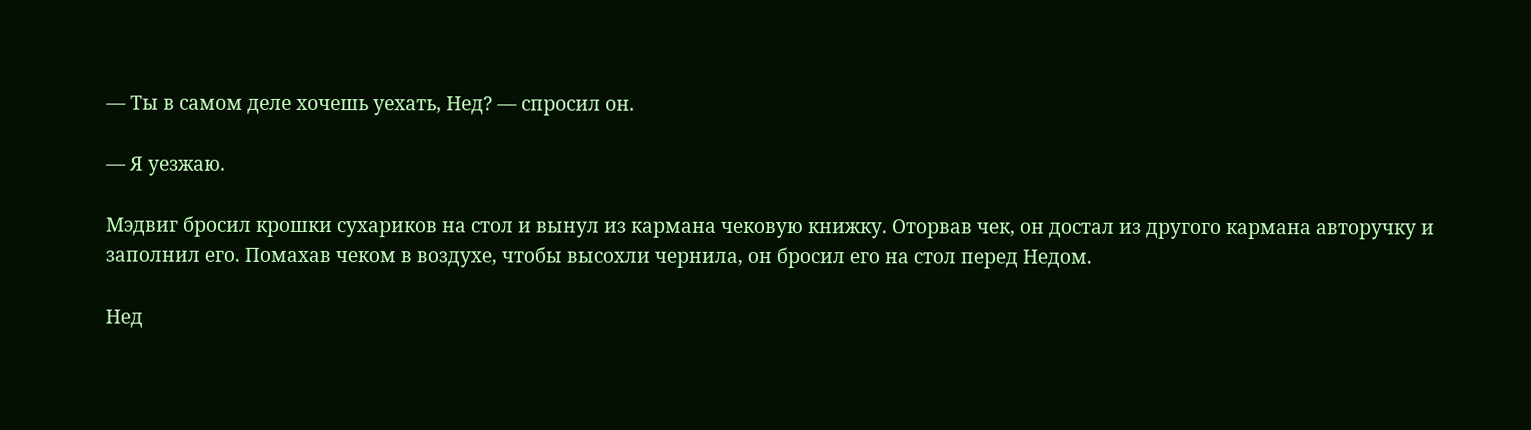— Ты в самом деле хочешь уехать, Нед? — спросил он.

— Я уезжаю.

Мэдвиг бросил крошки сухариков на стол и вынул из кармана чековую книжку. Оторвав чек, он достал из другого кармана авторучку и заполнил его. Помахав чеком в воздухе, чтобы высохли чернила, он бросил его на стол перед Недом.

Нед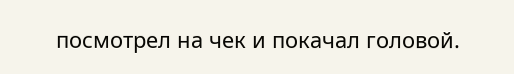посмотрел на чек и покачал головой.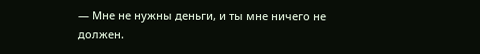— Мне не нужны деньги, и ты мне ничего не должен.